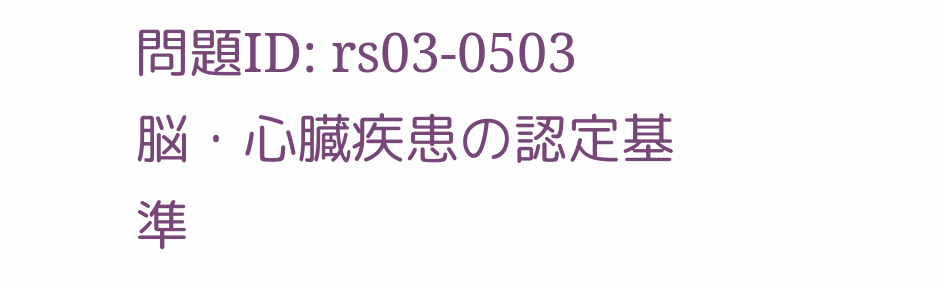問題ID: rs03-0503
脳・心臓疾患の認定基準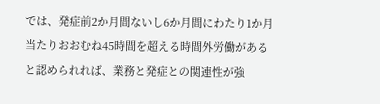では、発症前2か月間ないし6か月間にわたり1か月当たりおおむね45時間を超える時間外労働があると認められれば、業務と発症との関連性が強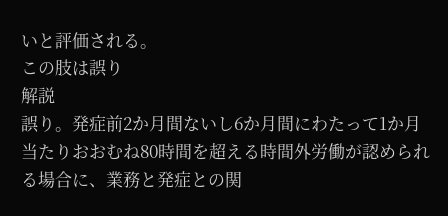いと評価される。
この肢は誤り
解説
誤り。発症前2か月間ないし6か月間にわたって1か月当たりおおむね80時間を超える時間外労働が認められる場合に、業務と発症との関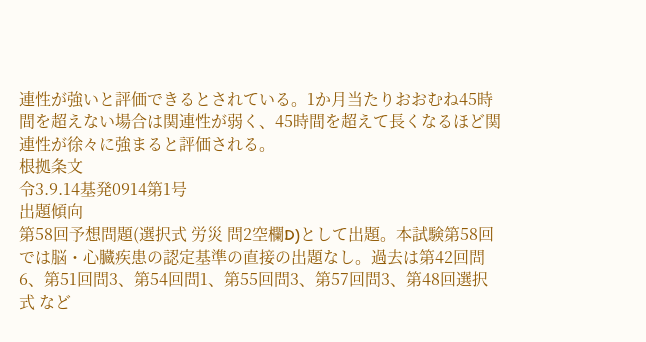連性が強いと評価できるとされている。1か月当たりおおむね45時間を超えない場合は関連性が弱く、45時間を超えて長くなるほど関連性が徐々に強まると評価される。
根拠条文
令3.9.14基発0914第1号
出題傾向
第58回予想問題(選択式 労災 問2空欄D)として出題。本試験第58回では脳・心臓疾患の認定基準の直接の出題なし。過去は第42回問6、第51回問3、第54回問1、第55回問3、第57回問3、第48回選択式 など